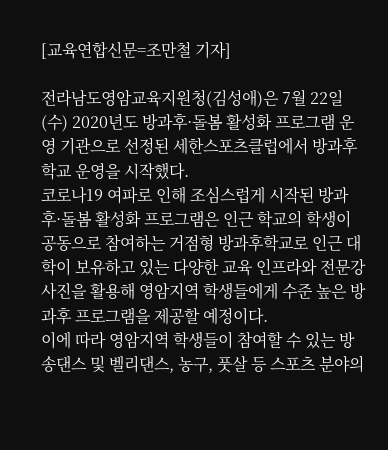[교육연합신문=조만철 기자]

전라남도영암교육지원청(김성애)은 7월 22일(수) 2020년도 방과후·돌봄 활성화 프로그램 운영 기관으로 선정된 세한스포츠클럽에서 방과후학교 운영을 시작했다.
코로나19 여파로 인해 조심스럽게 시작된 방과후·돌봄 활성화 프로그램은 인근 학교의 학생이 공동으로 참여하는 거점형 방과후학교로 인근 대학이 보유하고 있는 다양한 교육 인프라와 전문강사진을 활용해 영암지역 학생들에게 수준 높은 방과후 프로그램을 제공할 예정이다.
이에 따라 영암지역 학생들이 참여할 수 있는 방송댄스 및 벨리댄스, 농구, 풋살 등 스포츠 분야의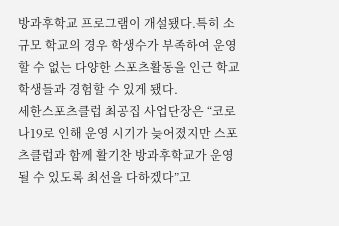방과후학교 프로그램이 개설됐다.특히 소규모 학교의 경우 학생수가 부족하여 운영할 수 없는 다양한 스포츠활동을 인근 학교 학생들과 경험할 수 있게 됐다.
세한스포츠클럽 최공집 사업단장은 “코로나19로 인해 운영 시기가 늦어졌지만 스포츠클럽과 함께 활기찬 방과후학교가 운영될 수 있도록 최선을 다하겠다”고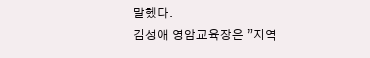말헸다.
김성애 영암교육장은 ”지역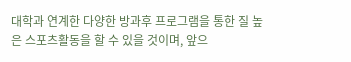대학과 연계한 다양한 방과후 프로그램을 통한 질 높은 스포츠활동을 할 수 있을 것이며, 앞으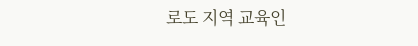로도 지역 교육인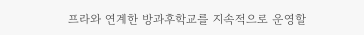프라와 연계한 방과후학교를 지속적으로 운영할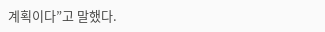계획이다”고 말했다.